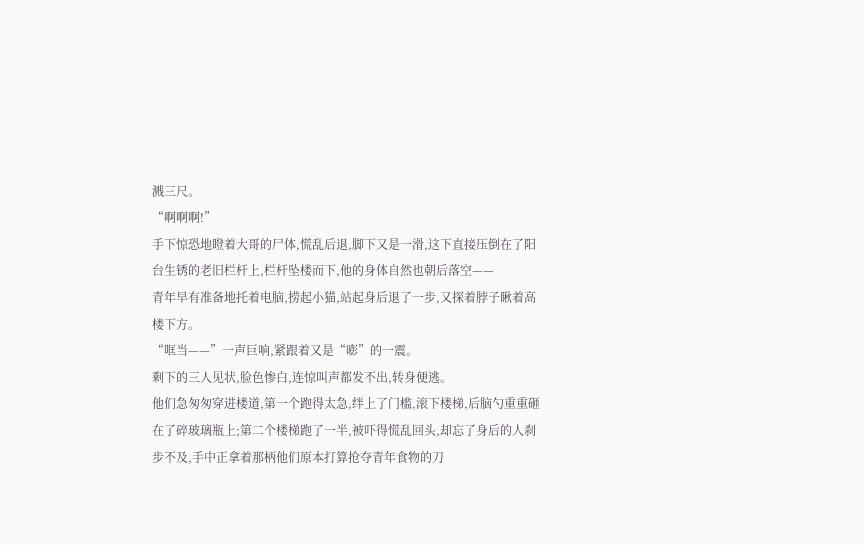溅三尺。
“啊啊啊!”
手下惊恐地瞪着大哥的尸体,慌乱后退,脚下又是一滑,这下直接压倒在了阳台生锈的老旧栏杆上,栏杆坠楼而下,他的身体自然也朝后落空——
青年早有准备地托着电脑,捞起小猫,站起身后退了一步,又探着脖子瞅着高楼下方。
“哐当——”一声巨响,紧跟着又是“嘭”的一震。
剩下的三人见状,脸色惨白,连惊叫声都发不出,转身便逃。
他们急匆匆穿进楼道,第一个跑得太急,绊上了门槛,滚下楼梯,后脑勺重重砸在了碎玻璃瓶上;第二个楼梯跑了一半,被吓得慌乱回头,却忘了身后的人刹步不及,手中正拿着那柄他们原本打算抢夺青年食物的刀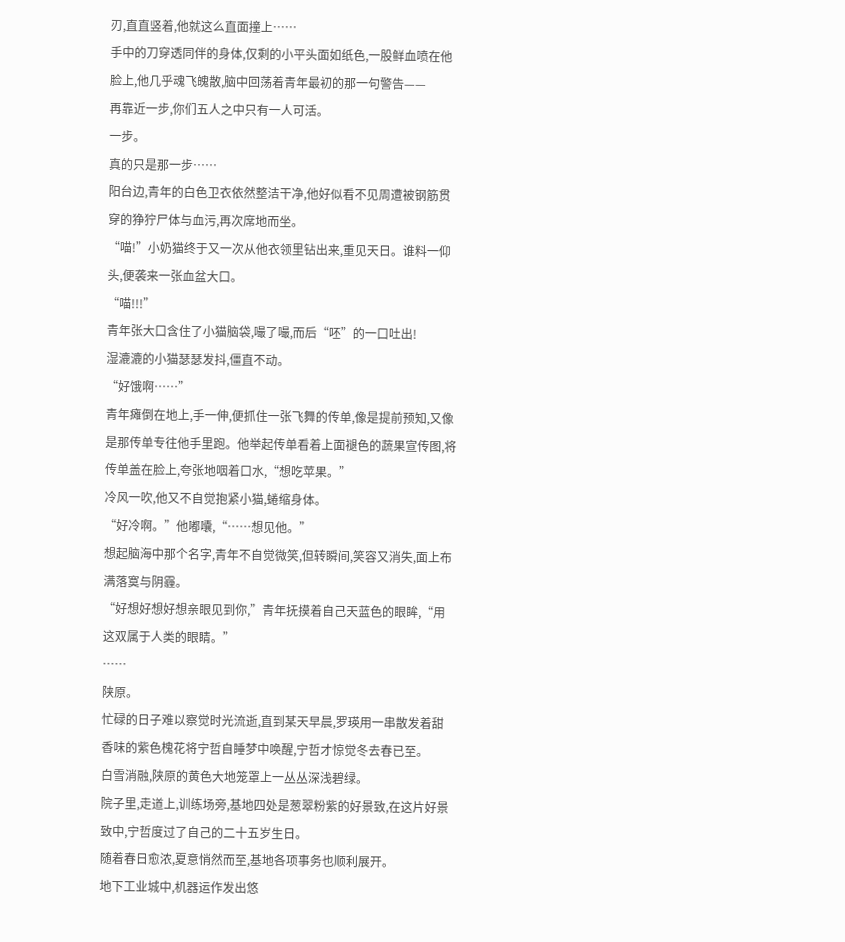刃,直直竖着,他就这么直面撞上……
手中的刀穿透同伴的身体,仅剩的小平头面如纸色,一股鲜血喷在他脸上,他几乎魂飞魄散,脑中回荡着青年最初的那一句警告——
再靠近一步,你们五人之中只有一人可活。
一步。
真的只是那一步……
阳台边,青年的白色卫衣依然整洁干净,他好似看不见周遭被钢筋贯穿的狰狞尸体与血污,再次席地而坐。
“喵!”小奶猫终于又一次从他衣领里钻出来,重见天日。谁料一仰头,便袭来一张血盆大口。
“喵!!!”
青年张大口含住了小猫脑袋,嘬了嘬,而后“呸”的一口吐出!
湿漉漉的小猫瑟瑟发抖,僵直不动。
“好饿啊……”
青年瘫倒在地上,手一伸,便抓住一张飞舞的传单,像是提前预知,又像是那传单专往他手里跑。他举起传单看着上面褪色的蔬果宣传图,将传单盖在脸上,夸张地咽着口水,“想吃苹果。”
冷风一吹,他又不自觉抱紧小猫,蜷缩身体。
“好冷啊。”他嘟囔,“……想见他。”
想起脑海中那个名字,青年不自觉微笑,但转瞬间,笑容又消失,面上布满落寞与阴霾。
“好想好想好想亲眼见到你,”青年抚摸着自己天蓝色的眼眸,“用这双属于人类的眼睛。”
……
陕原。
忙碌的日子难以察觉时光流逝,直到某天早晨,罗瑛用一串散发着甜香味的紫色槐花将宁哲自睡梦中唤醒,宁哲才惊觉冬去春已至。
白雪消融,陕原的黄色大地笼罩上一丛丛深浅碧绿。
院子里,走道上,训练场旁,基地四处是葱翠粉紫的好景致,在这片好景致中,宁哲度过了自己的二十五岁生日。
随着春日愈浓,夏意悄然而至,基地各项事务也顺利展开。
地下工业城中,机器运作发出悠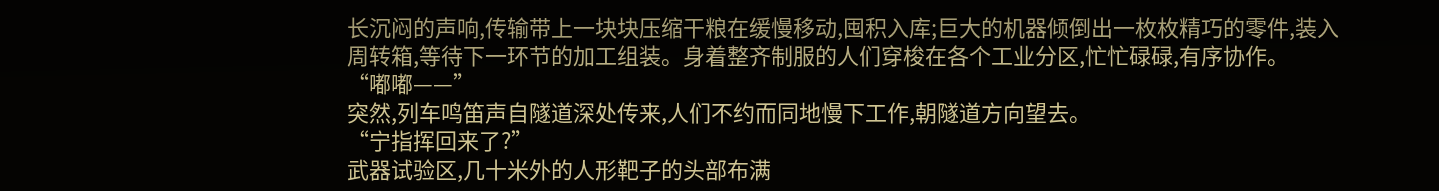长沉闷的声响,传输带上一块块压缩干粮在缓慢移动,囤积入库;巨大的机器倾倒出一枚枚精巧的零件,装入周转箱,等待下一环节的加工组装。身着整齐制服的人们穿梭在各个工业分区,忙忙碌碌,有序协作。
“嘟嘟——”
突然,列车鸣笛声自隧道深处传来,人们不约而同地慢下工作,朝隧道方向望去。
“宁指挥回来了?”
武器试验区,几十米外的人形靶子的头部布满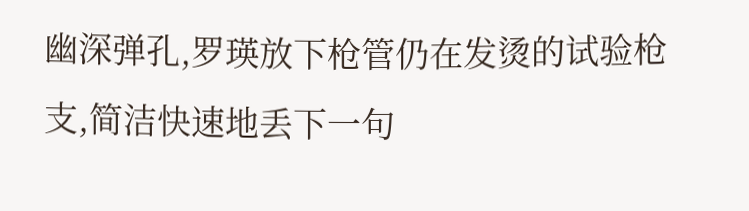幽深弹孔,罗瑛放下枪管仍在发烫的试验枪支,简洁快速地丢下一句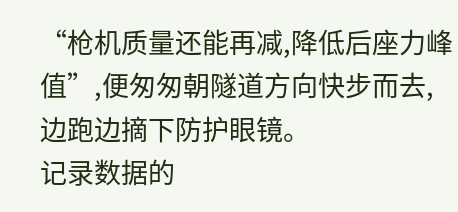“枪机质量还能再减,降低后座力峰值”,便匆匆朝隧道方向快步而去,边跑边摘下防护眼镜。
记录数据的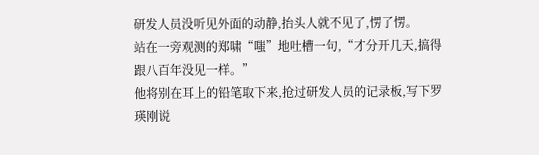研发人员没听见外面的动静,抬头人就不见了,愣了愣。
站在一旁观测的郑啸“嗤”地吐槽一句,“才分开几天,搞得跟八百年没见一样。”
他将别在耳上的铅笔取下来,抢过研发人员的记录板,写下罗瑛刚说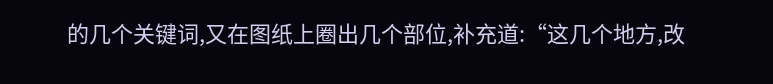的几个关键词,又在图纸上圈出几个部位,补充道:“这几个地方,改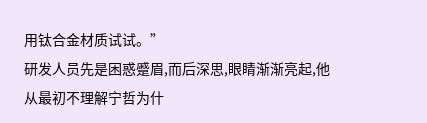用钛合金材质试试。”
研发人员先是困惑蹙眉,而后深思,眼睛渐渐亮起,他从最初不理解宁哲为什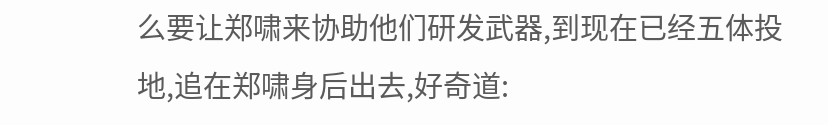么要让郑啸来协助他们研发武器,到现在已经五体投地,追在郑啸身后出去,好奇道: